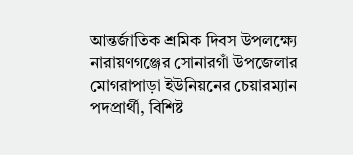আন্তর্জাতিক শ্রমিক দিবস উপলক্ষ্যে নারায়ণগঞ্জের সোনারগাঁ উপজেলার মোগরাপাড়া ইউনিয়নের চেয়ারম্যান পদপ্রার্থী, বিশিষ্ট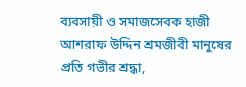ব্যবসায়ী ও সমাজসেবক হাজী আশরাফ উদ্দিন শ্রমজীবী মানুষের প্রতি গভীর শ্রদ্ধা,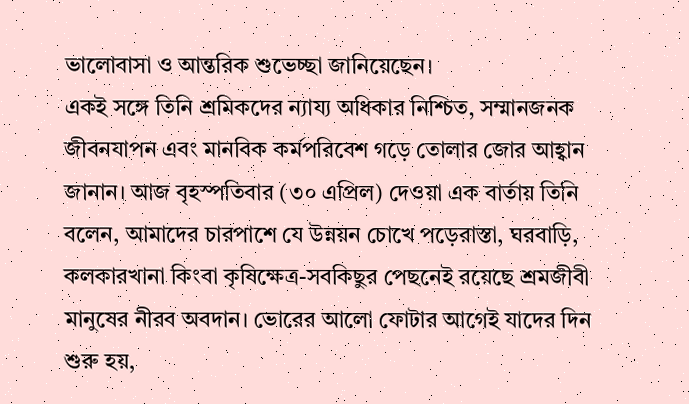ভালোবাসা ও আন্তরিক শুভেচ্ছা জানিয়েছেন।
একই সঙ্গে তিনি শ্রমিকদের ন্যায্য অধিকার নিশ্চিত, সম্মানজনক জীবনযাপন এবং মানবিক কর্মপরিবেশ গড়ে তোলার জোর আহ্বান জানান। আজ বৃহস্পতিবার (৩০ এপ্রিল) দেওয়া এক বার্তায় তিনি বলেন, আমাদের চারপাশে যে উন্নয়ন চোখে পড়েরাস্তা, ঘরবাড়ি, কলকারখানা কিংবা কৃষিক্ষেত্র-সবকিছুর পেছনেই রয়েছে শ্রমজীবী মানুষের নীরব অবদান। ভোরের আলো ফোটার আগেই যাদের দিন শুরু হয়,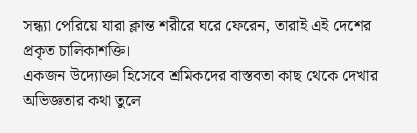সন্ধ্যা পেরিয়ে যারা ক্লান্ত শরীরে ঘরে ফেরেন, তারাই এই দেশের প্রকৃত চালিকাশক্তি।
একজন উদ্যোক্তা হিসেবে শ্রমিকদের বাস্তবতা কাছ থেকে দেখার অভিজ্ঞতার কথা তুলে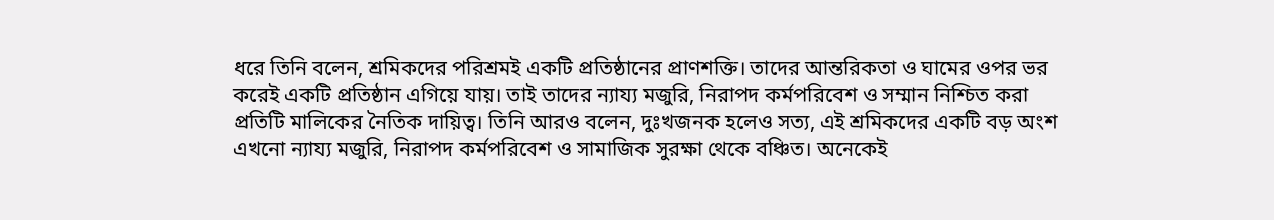ধরে তিনি বলেন, শ্রমিকদের পরিশ্রমই একটি প্রতিষ্ঠানের প্রাণশক্তি। তাদের আন্তরিকতা ও ঘামের ওপর ভর করেই একটি প্রতিষ্ঠান এগিয়ে যায়। তাই তাদের ন্যায্য মজুরি, নিরাপদ কর্মপরিবেশ ও সম্মান নিশ্চিত করা প্রতিটি মালিকের নৈতিক দায়িত্ব। তিনি আরও বলেন, দুঃখজনক হলেও সত্য, এই শ্রমিকদের একটি বড় অংশ এখনো ন্যায্য মজুরি, নিরাপদ কর্মপরিবেশ ও সামাজিক সুরক্ষা থেকে বঞ্চিত। অনেকেই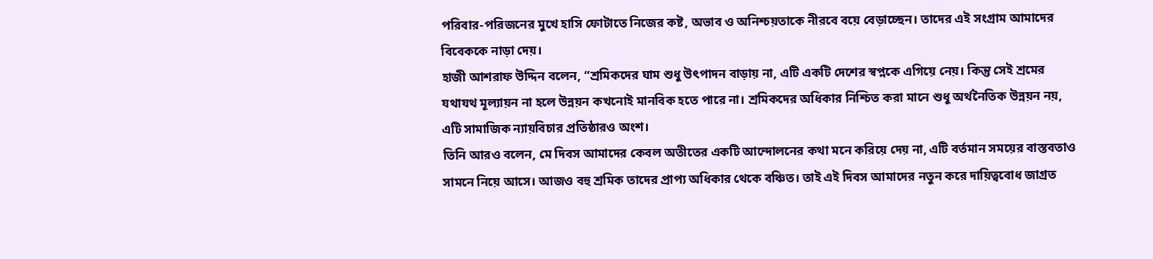পরিবার-পরিজনের মুখে হাসি ফোটাতে নিজের কষ্ট, অভাব ও অনিশ্চয়তাকে নীরবে বয়ে বেড়াচ্ছেন। তাদের এই সংগ্রাম আমাদের বিবেককে নাড়া দেয়।
হাজী আশরাফ উদ্দিন বলেন, “শ্রমিকদের ঘাম শুধু উৎপাদন বাড়ায় না, এটি একটি দেশের স্বপ্নকে এগিয়ে নেয়। কিন্তু সেই শ্রমের যথাযথ মূল্যায়ন না হলে উন্নয়ন কখনোই মানবিক হতে পারে না। শ্রমিকদের অধিকার নিশ্চিত করা মানে শুধু অর্থনৈতিক উন্নয়ন নয়, এটি সামাজিক ন্যায়বিচার প্রতিষ্ঠারও অংশ।
তিনি আরও বলেন, মে দিবস আমাদের কেবল অতীতের একটি আন্দোলনের কথা মনে করিয়ে দেয় না, এটি বর্তমান সময়ের বাস্তবতাও সামনে নিয়ে আসে। আজও বহু শ্রমিক তাদের প্রাপ্য অধিকার থেকে বঞ্চিত। তাই এই দিবস আমাদের নতুন করে দায়িত্ববোধ জাগ্রত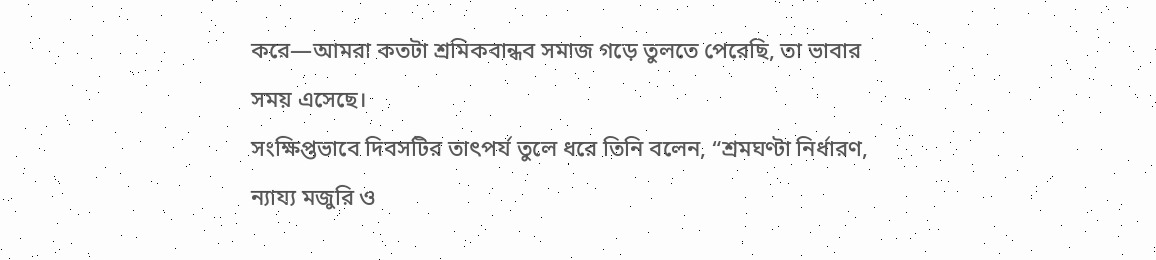করে—আমরা কতটা শ্রমিকবান্ধব সমাজ গড়ে তুলতে পেরেছি, তা ভাবার সময় এসেছে।
সংক্ষিপ্তভাবে দিবসটির তাৎপর্য তুলে ধরে তিনি বলেন, “শ্রমঘণ্টা নির্ধারণ, ন্যায্য মজুরি ও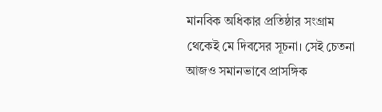মানবিক অধিকার প্রতিষ্ঠার সংগ্রাম থেকেই মে দিবসের সূচনা। সেই চেতনা আজও সমানভাবে প্রাসঙ্গিক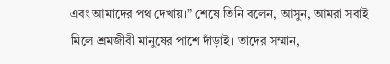এবং আমাদের পথ দেখায়।” শেষে তিনি বলেন, আসুন, আমরা সবাই মিলে শ্রমজীবী মানুষের পাশে দাঁড়াই। তাদের সম্মান,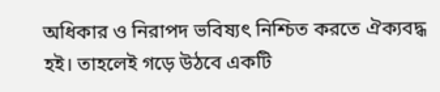অধিকার ও নিরাপদ ভবিষ্যৎ নিশ্চিত করতে ঐক্যবদ্ধ হই। তাহলেই গড়ে উঠবে একটি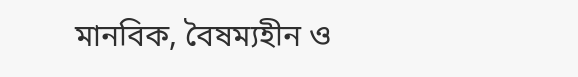মানবিক, বৈষম্যহীন ও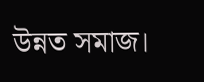উন্নত সমাজ।